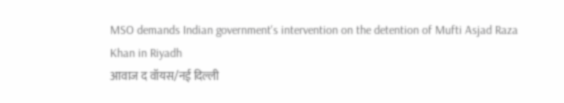MSO demands Indian government's intervention on the detention of Mufti Asjad Raza Khan in Riyadh
आवाज द वॉयस/नई दिल्ली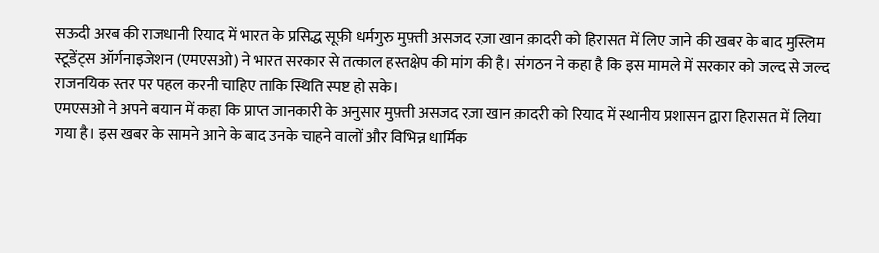सऊदी अरब की राजधानी रियाद में भारत के प्रसिद्ध सूफ़ी धर्मगुरु मुफ़्ती असजद रज़ा खान क़ादरी को हिरासत में लिए जाने की खबर के बाद मुस्लिम स्टूडेंट्स ऑर्गनाइजेशन (एमएसओ) ने भारत सरकार से तत्काल हस्तक्षेप की मांग की है। संगठन ने कहा है कि इस मामले में सरकार को जल्द से जल्द राजनयिक स्तर पर पहल करनी चाहिए ताकि स्थिति स्पष्ट हो सके।
एमएसओ ने अपने बयान में कहा कि प्राप्त जानकारी के अनुसार मुफ़्ती असजद रज़ा खान क़ादरी को रियाद में स्थानीय प्रशासन द्वारा हिरासत में लिया गया है। इस खबर के सामने आने के बाद उनके चाहने वालों और विभिन्न धार्मिक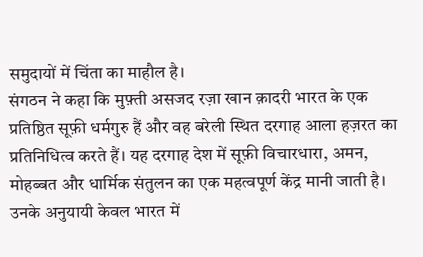समुदायों में चिंता का माहौल है।
संगठन ने कहा कि मुफ़्ती असजद रज़ा खान क़ादरी भारत के एक प्रतिष्ठित सूफ़ी धर्मगुरु हैं और वह बरेली स्थित दरगाह आला हज़रत का प्रतिनिधित्व करते हैं। यह दरगाह देश में सूफ़ी विचारधारा, अमन, मोहब्बत और धार्मिक संतुलन का एक महत्वपूर्ण केंद्र मानी जाती है। उनके अनुयायी केवल भारत में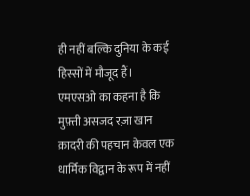ही नहीं बल्कि दुनिया के कई हिस्सों में मौजूद हैं।
एमएसओ का कहना है कि मुफ़्ती असजद रज़ा खान क़ादरी की पहचान केवल एक धार्मिक विद्वान के रूप में नहीं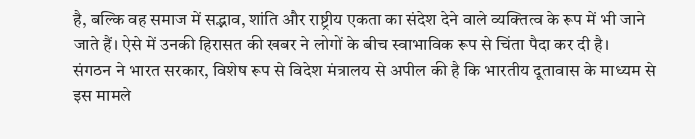है, बल्कि वह समाज में सद्भाव, शांति और राष्ट्रीय एकता का संदेश देने वाले व्यक्तित्व के रूप में भी जाने जाते हैं। ऐसे में उनकी हिरासत की खबर ने लोगों के बीच स्वाभाविक रूप से चिंता पैदा कर दी है।
संगठन ने भारत सरकार, विशेष रूप से विदेश मंत्रालय से अपील की है कि भारतीय दूतावास के माध्यम से इस मामले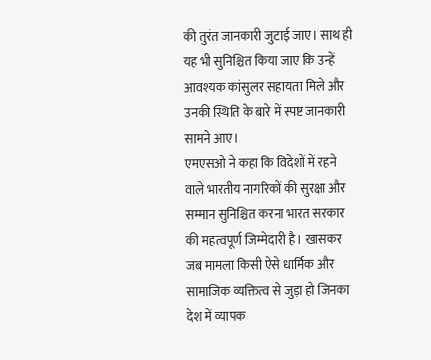की तुरंत जानकारी जुटाई जाए। साथ ही यह भी सुनिश्चित किया जाए कि उन्हें आवश्यक कांसुलर सहायता मिले और उनकी स्थिति के बारे में स्पष्ट जानकारी सामने आए।
एमएसओ ने कहा कि विदेशों में रहने वाले भारतीय नागरिकों की सुरक्षा और सम्मान सुनिश्चित करना भारत सरकार की महत्वपूर्ण जिम्मेदारी है। खासकर जब मामला किसी ऐसे धार्मिक और सामाजिक व्यक्तित्व से जुड़ा हो जिनका देश में व्यापक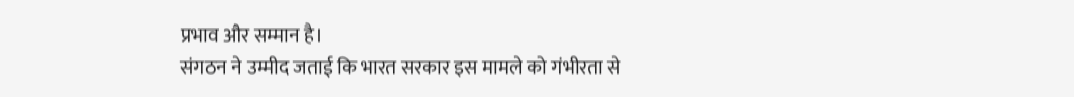प्रभाव और सम्मान है।
संगठन ने उम्मीद जताई कि भारत सरकार इस मामले को गंभीरता से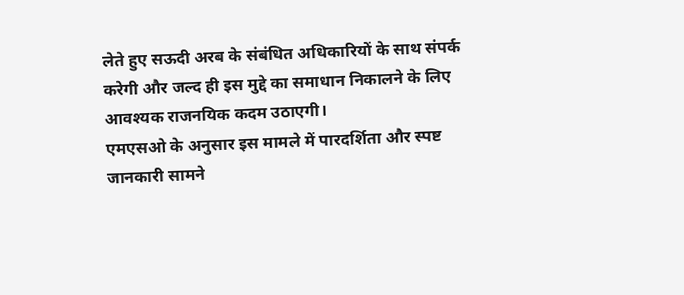लेते हुए सऊदी अरब के संबंधित अधिकारियों के साथ संपर्क करेगी और जल्द ही इस मुद्दे का समाधान निकालने के लिए आवश्यक राजनयिक कदम उठाएगी।
एमएसओ के अनुसार इस मामले में पारदर्शिता और स्पष्ट जानकारी सामने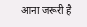आना जरूरी है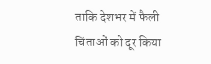ताकि देशभर में फैली चिंताओं को दूर किया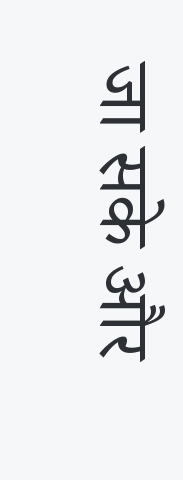जा सके और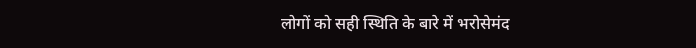लोगों को सही स्थिति के बारे में भरोसेमंद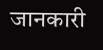जानकारी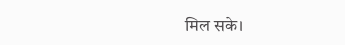मिल सके।